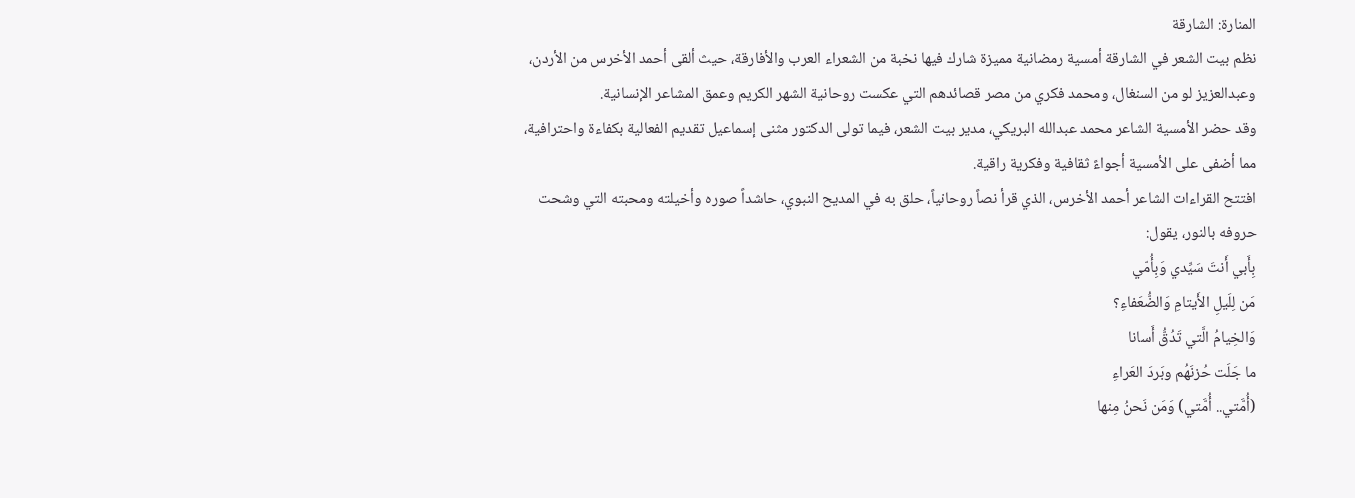المنارة: الشارقة
نظم بيت الشعر في الشارقة أمسية رمضانية مميزة شارك فيها نخبة من الشعراء العرب والأفارقة، حيث ألقى أحمد الأخرس من الأردن، وعبدالعزيز لو من السنغال، ومحمد فكري من مصر قصائدهم التي عكست روحانية الشهر الكريم وعمق المشاعر الإنسانية.
وقد حضر الأمسية الشاعر محمد عبدالله البريكي، مدير بيت الشعر، فيما تولى الدكتور مثنى إسماعيل تقديم الفعالية بكفاءة واحترافية، مما أضفى على الأمسية أجواءً ثقافية وفكرية راقية.
افتتح القراءات الشاعر أحمد الأخرس، الذي قرأ نصاً روحانياً، حلق به في المديح النبوي، حاشداً صوره وأخيلته ومحبته التي وشحت حروفه بالنور، يقول:
بِأَبي أَنتَ سَيِّدي وَبِأُمّي
مَن لِلَيلِ الأَيتامِ وَالضُّعَفاءِ؟
وَالخِيامُ الَّتي تَدُقُّ أَسانا
ما جَلَت حُزنَهُم وبَردَ العَراءِ
(أُمَّتي.. أُمَّتي) وَمَن نَحنُ مِنها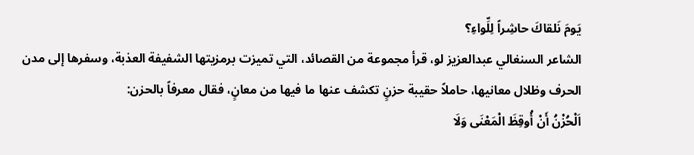يَومَ نَلقاكَ حاشِراً لِلِّواءِ؟
الشاعر السنغالي عبدالعزيز لو، قرأ مجموعة من القصائد، التي تميزت برمزيتها الشفيفة العذبة، وسفرها إلى مدن الحرف وظلال معانيها، حاملاً حقيبة حزنٍ تكشف عنها ما فيها من معانٍ، فقال معرفاً بالحزن:
اَلْحُزْنُ أَنْ أُوقِظَ الْمَعْنَى وَلَا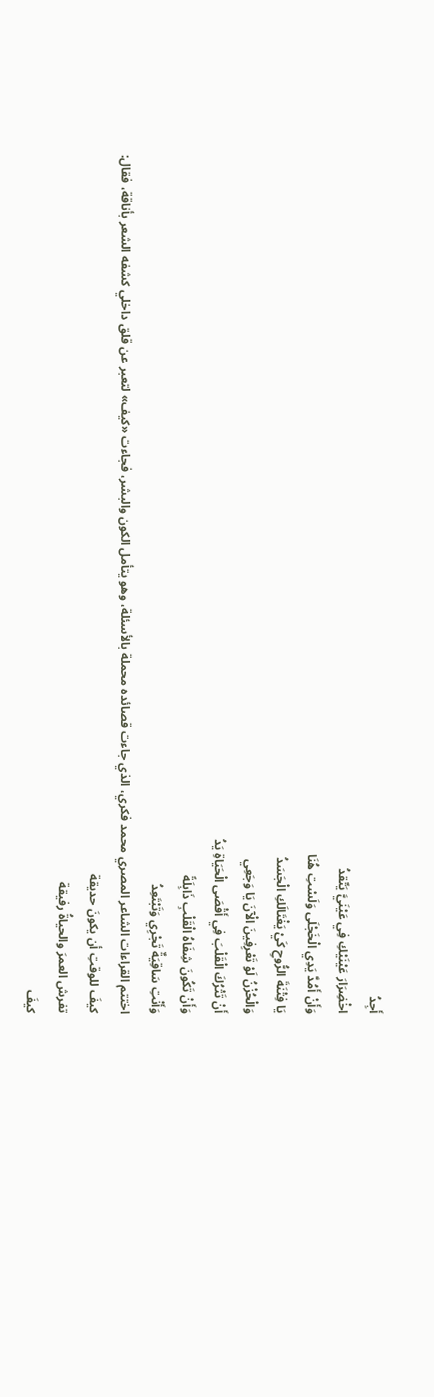أَجِدُ
اخْضِرَارَ عَيْنَيْكِ فِي عَيْنَيَّ يَتّقدُ
وَأَنْ أَمُدَّ يَدِي الْخَجْلَى وَلَسْتِ هُنَا
يَا فِتْنَةَ الرُّوحِ كَيْ يَغْتَالَكِ الْجَسَدُ
وَالْحُزْنُ لَوْ تَعْرِفِينَ الْآنَ يَا وَجَعِي
أَنْ تَتْرُكَ الْقَلْبَ فِي أَقْصَى الْحَيَاةِ يَدُ
وَأَنْ تَكُونَ شِفَاهُ الْقَلْبِ ذَابِلَةً
وَأَنْتِ سَاقِيَةٌ تَجْرِي وَتَبْتَعِدُ
اختتم القراءات الشاعر المصري محمد فكري، الذي جاءت قصائده محملة بالأسئلة، وهو يتأمل الكون والبشر، فجاءت «كيف» لتعبر عن قلق داخلي كشفه الشعر بأناقة، فقال:
كيفَ للوقتِ أن يكونَ حديقة
تفرش العمرَ والحياةُ رفيقة
كيفَ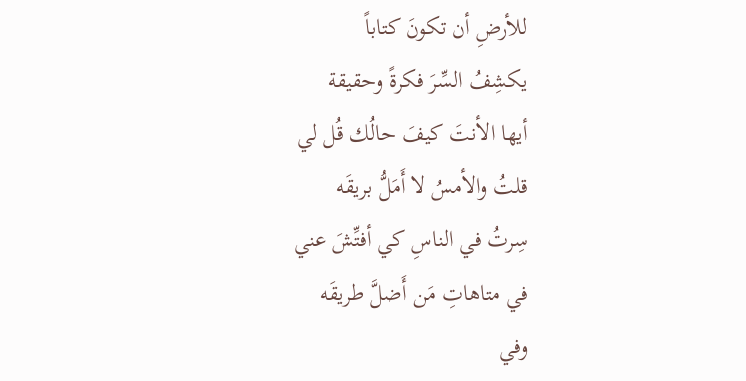للأرضِ أن تكونَ كتاباً
يكشِفُ السِّرَ فكرةً وحقيقة
أيها الأنتَ كيفَ حالُك قُل لي
قلتُ والأمسُ لا أَمَلُّ بريقَه
سِرتُ في الناسِ كي أفتِّشَ عني
في متاهاتِ مَن أَضلَّ طريقَه
وفي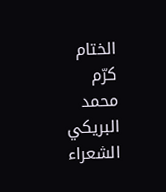الختام كرّم محمد البريكي الشعراء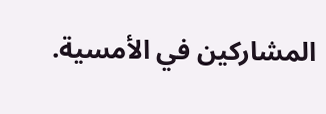المشاركين في الأمسية.